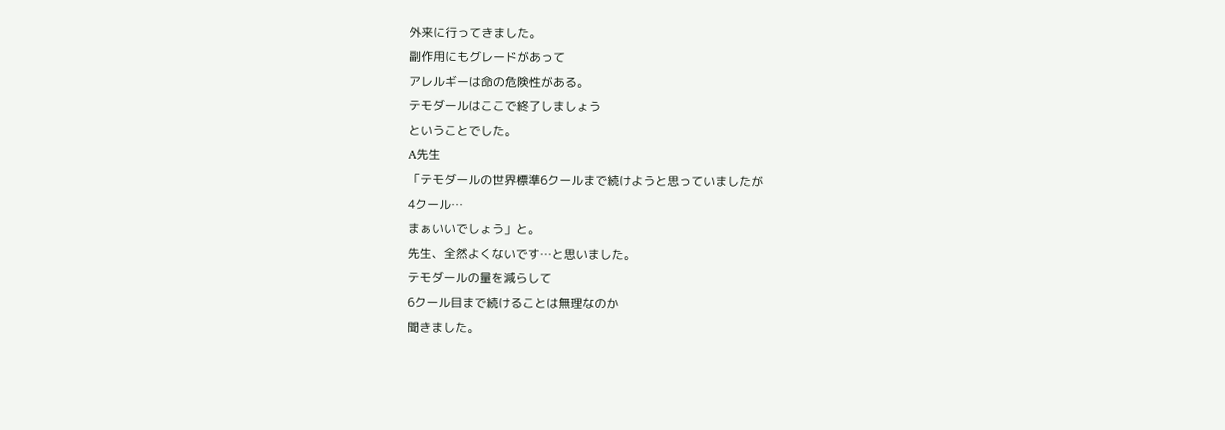外来に行ってきました。
副作用にもグレードがあって
アレルギーは命の危険性がある。
テモダールはここで終了しましょう
ということでした。
A先生
「テモダールの世界標準6クールまで続けようと思っていましたが
4クール…
まぁいいでしょう」と。
先生、全然よくないです…と思いました。
テモダールの量を減らして
6クール目まで続けることは無理なのか
聞きました。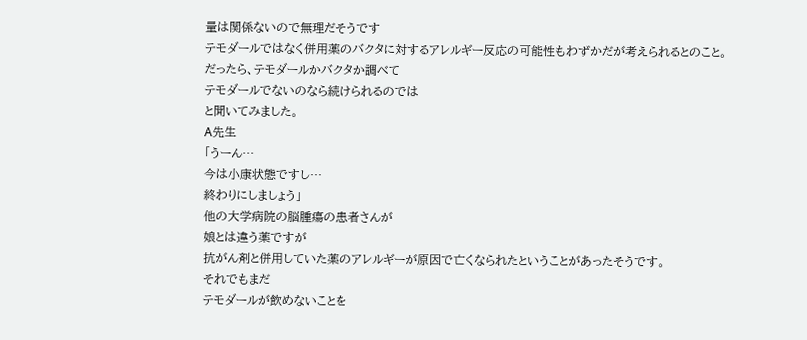量は関係ないので無理だそうです
テモダールではなく併用薬のバクタに対するアレルギー反応の可能性もわずかだが考えられるとのこと。
だったら、テモダールかバクタか調べて
テモダールでないのなら続けられるのでは
と聞いてみました。
A先生
「うーん…
今は小康状態ですし…
終わりにしましょう」
他の大学病院の脳腫瘍の患者さんが
娘とは違う薬ですが
抗がん剤と併用していた薬のアレルギーが原因で亡くなられたということがあったそうです。
それでもまだ
テモダールが飲めないことを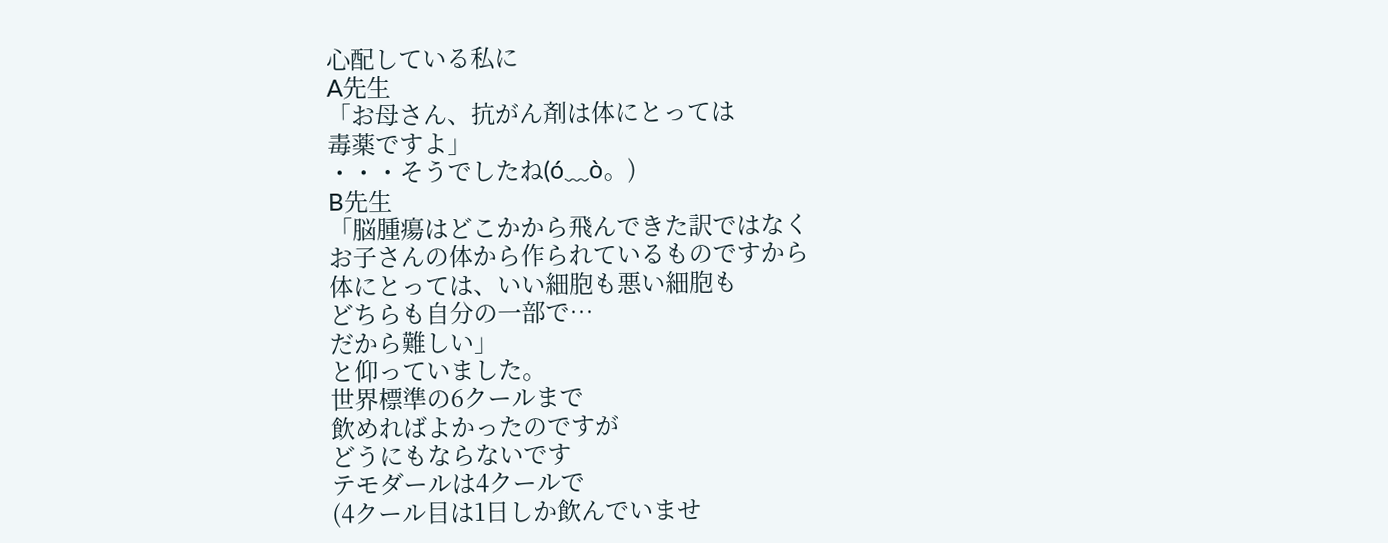心配している私に
A先生
「お母さん、抗がん剤は体にとっては
毒薬ですよ」
・・・そうでしたね(ó﹏ò。)
B先生
「脳腫瘍はどこかから飛んできた訳ではなく
お子さんの体から作られているものですから
体にとっては、いい細胞も悪い細胞も
どちらも自分の一部で…
だから難しい」
と仰っていました。
世界標準の6クールまで
飲めればよかったのですが
どうにもならないです
テモダールは4クールで
(4クール目は1日しか飲んでいませ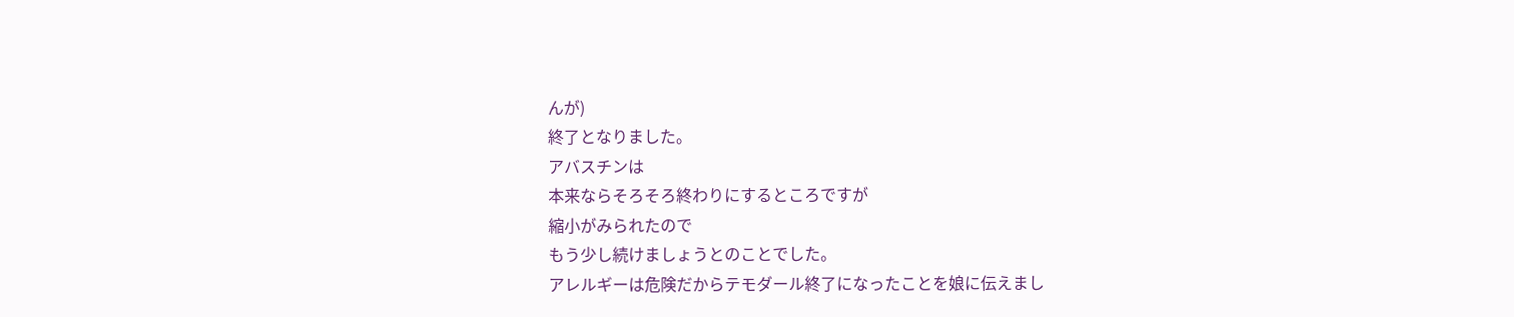んが)
終了となりました。
アバスチンは
本来ならそろそろ終わりにするところですが
縮小がみられたので
もう少し続けましょうとのことでした。
アレルギーは危険だからテモダール終了になったことを娘に伝えまし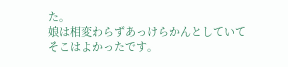た。
娘は相変わらずあっけらかんとしていて
そこはよかったです。